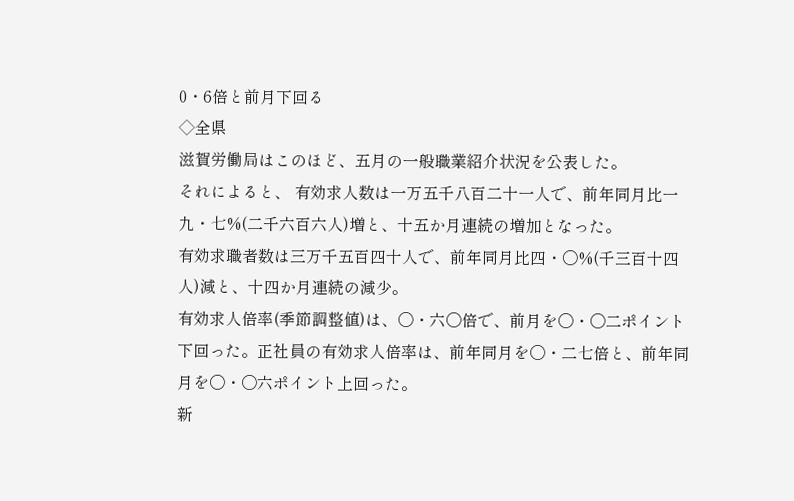0・6倍と前月下回る
◇全県
滋賀労働局はこのほど、五月の一般職業紹介状況を公表した。
それによると、 有効求人数は一万五千八百二十一人で、前年同月比一九・七%(二千六百六人)増と、十五か月連続の増加となった。
有効求職者数は三万千五百四十人で、前年同月比四・〇%(千三百十四人)減と、十四か月連続の減少。
有効求人倍率(季節調整値)は、〇・六〇倍で、前月を〇・〇二ポイント下回った。正社員の有効求人倍率は、前年同月を〇・二七倍と、前年同月を〇・〇六ポイント上回った。
新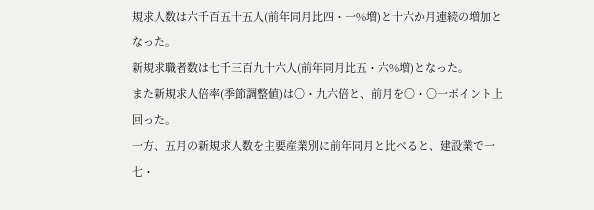規求人数は六千百五十五人(前年同月比四・一%増)と十六か月連続の増加となった。
新規求職者数は七千三百九十六人(前年同月比五・六%増)となった。
また新規求人倍率(季節調整値)は〇・九六倍と、前月を〇・〇一ポイント上回った。
一方、五月の新規求人数を主要産業別に前年同月と比べると、建設業で一七・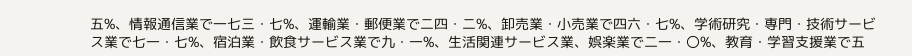五%、情報通信業で一七三・七%、運輸業・郵便業で二四・二%、卸売業・小売業で四六・七%、学術研究・専門・技術サービス業で七一・七%、宿泊業・飲食サービス業で九・一%、生活関連サービス業、娯楽業で二一・〇%、教育・学習支援業で五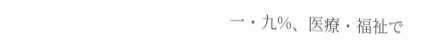一・九%、医療・福祉で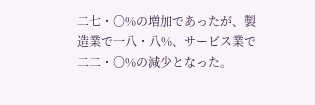二七・〇%の増加であったが、製造業で一八・八%、サービス業で二二・〇%の減少となった。